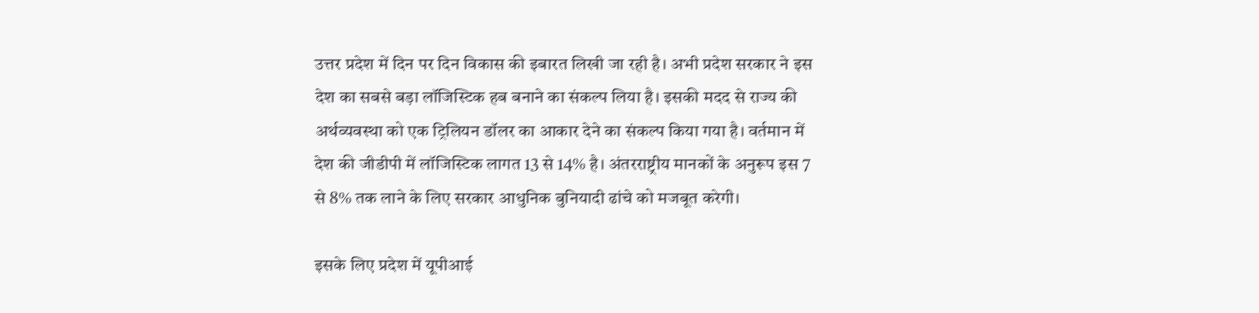उत्तर प्रदेश में दिन पर दिन विकास की इबारत लिखी जा रही है। अभी प्रदेश सरकार ने इस देश का सबसे बड़ा लॉजिस्टिक हब बनाने का संकल्प लिया है। इसकी मदद से राज्य की अर्थव्यवस्था को एक ट्रिलियन डॉलर का आकार देने का संकल्प किया गया है। वर्तमान में देश की जीडीपी में लॉजिस्टिक लागत 13 से 14% है। अंतरराष्ट्रीय मानकों के अनुरूप इस 7 से 8% तक लाने के लिए सरकार आधुनिक बुनियादी ढांचे को मजबूत करेगी।

इसके लिए प्रदेश में यूपीआई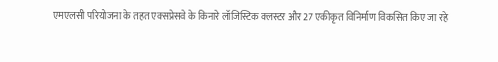एमएलसी परियोजना के तहत एक्सप्रेसवे के किनारे लॉजिस्टिक क्लस्टर और 27 एकीकृत विनिर्माण विकसित किए जा रहे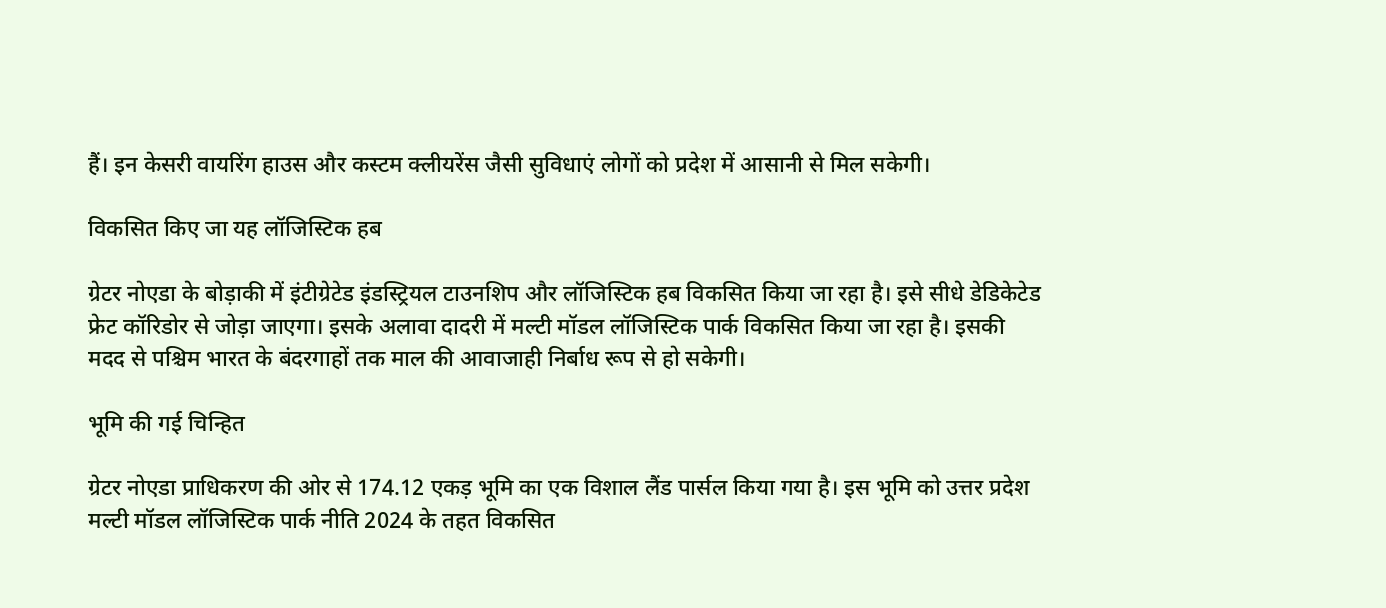हैं। इन केसरी वायरिंग हाउस और कस्टम क्लीयरेंस जैसी सुविधाएं लोगों को प्रदेश में आसानी से मिल सकेगी।

विकसित किए जा यह लॉजिस्टिक हब

ग्रेटर नोएडा के बोड़ाकी में इंटीग्रेटेड इंडस्ट्रियल टाउनशिप और लॉजिस्टिक हब विकसित किया जा रहा है। इसे सीधे डेडिकेटेड फ्रेट कॉरिडोर से जोड़ा जाएगा। इसके अलावा दादरी में मल्टी मॉडल लॉजिस्टिक पार्क विकसित किया जा रहा है। इसकी मदद से पश्चिम भारत के बंदरगाहों तक माल की आवाजाही निर्बाध रूप से हो सकेगी।

भूमि की गई चिन्हित

ग्रेटर नोएडा प्राधिकरण की ओर से 174.12 एकड़ भूमि का एक विशाल लैंड पार्सल किया गया है। इस भूमि को उत्तर प्रदेश मल्टी मॉडल लॉजिस्टिक पार्क नीति 2024 के तहत विकसित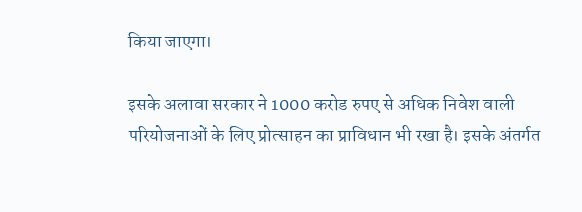किया जाएगा।

इसके अलावा सरकार ने 1000 करोड रुपए से अधिक निवेश वाली परियोजनाओं के लिए प्रोत्साहन का प्राविधान भी रखा है। इसके अंतर्गत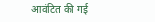आवंटित की गई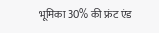भूमिका 30% की फ्रंट एंड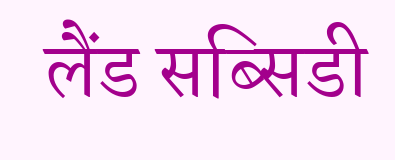लैंड सब्सिडी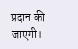प्रदान की जाएगी।